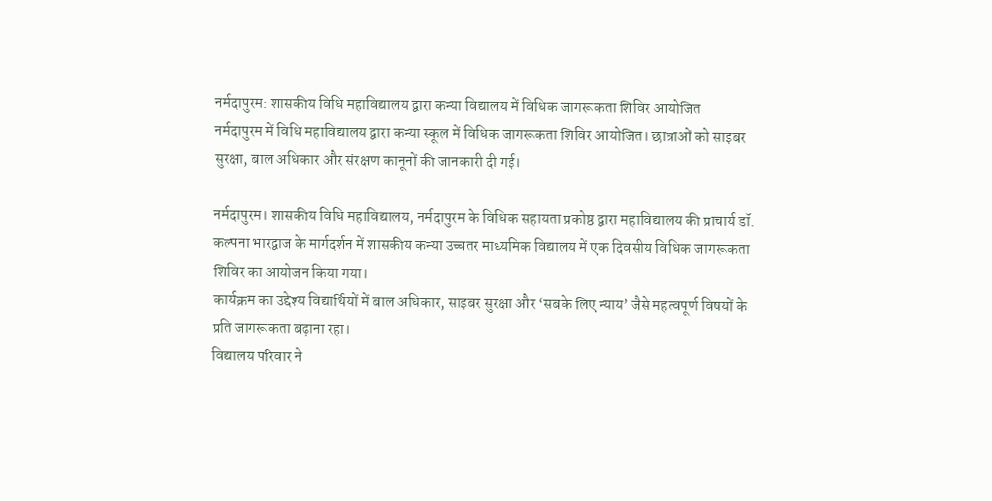नर्मदापुरम: शासकीय विधि महाविद्यालय द्वारा कन्या विद्यालय में विधिक जागरूकता शिविर आयोजित
नर्मदापुरम में विधि महाविद्यालय द्वारा कन्या स्कूल में विधिक जागरूकता शिविर आयोजित। छात्राओं को साइबर सुरक्षा, बाल अधिकार और संरक्षण कानूनों की जानकारी दी गई।

नर्मदापुरम। शासकीय विधि महाविद्यालय, नर्मदापुरम के विधिक सहायता प्रकोष्ठ द्वारा महाविद्यालय की प्राचार्य डॉ. कल्पना भारद्वाज के मार्गदर्शन में शासकीय कन्या उच्चतर माध्यमिक विद्यालय में एक दिवसीय विधिक जागरूकता शिविर का आयोजन किया गया।
कार्यक्रम का उद्देश्य विद्यार्थियों में बाल अधिकार, साइबर सुरक्षा और ‘सबके लिए न्याय’ जैसे महत्वपूर्ण विषयों के प्रति जागरूकता बढ़ाना रहा।
विद्यालय परिवार ने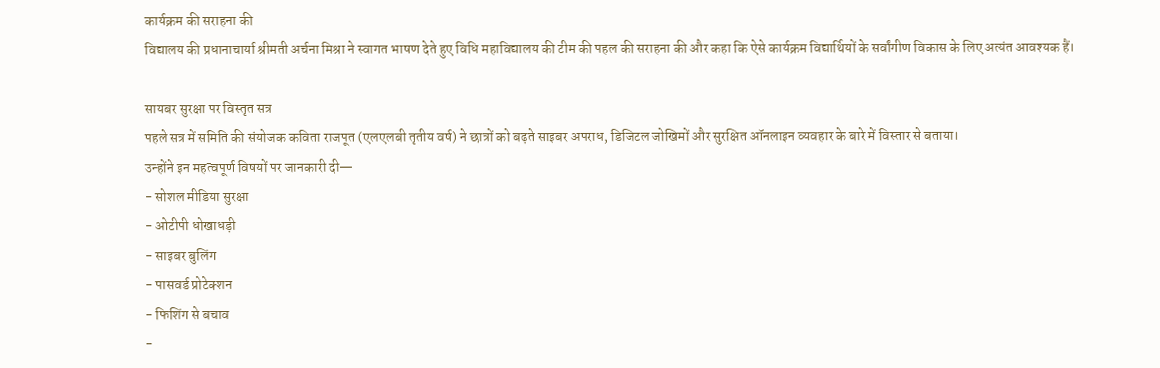कार्यक्रम की सराहना की
विद्यालय की प्रधानाचार्या श्रीमती अर्चना मिश्रा ने स्वागत भाषण देते हुए विधि महाविद्यालय की टीम की पहल की सराहना की और कहा कि ऐसे कार्यक्रम विद्यार्थियों के सर्वांगीण विकास के लिए अत्यंत आवश्यक हैं।

सायबर सुरक्षा पर विस्तृत सत्र
पहले सत्र में समिति की संयोजक कविता राजपूत (एलएलबी तृतीय वर्ष) ने छात्रों को बढ़ते साइबर अपराध, डिजिटल जोखिमों और सुरक्षित ऑनलाइन व्यवहार के बारे में विस्तार से बताया।
उन्होंने इन महत्वपूर्ण विषयों पर जानकारी दी—
- सोशल मीडिया सुरक्षा
- ओटीपी धोखाधड़ी
- साइबर बुलिंग
- पासवर्ड प्रोटेक्शन
- फिशिंग से बचाव
-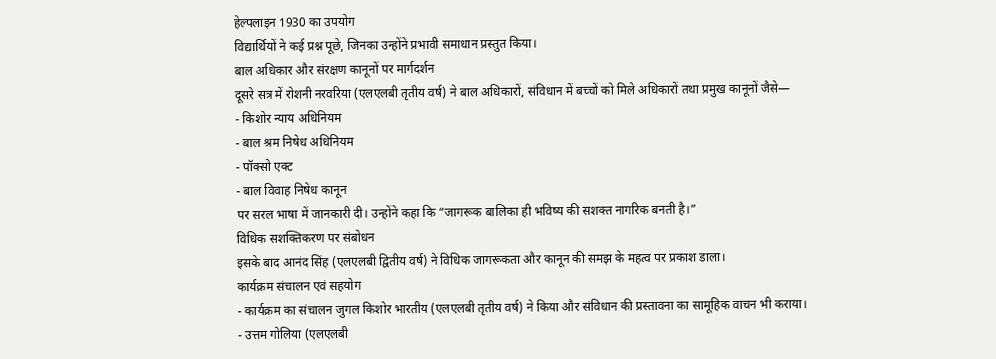हेल्पलाइन 1930 का उपयोग
विद्यार्थियों ने कई प्रश्न पूछे, जिनका उन्होंने प्रभावी समाधान प्रस्तुत किया।
बाल अधिकार और संरक्षण कानूनों पर मार्गदर्शन
दूसरे सत्र में रोशनी नरवरिया (एलएलबी तृतीय वर्ष) ने बाल अधिकारों, संविधान में बच्चों को मिले अधिकारों तथा प्रमुख कानूनों जैसे—
- किशोर न्याय अधिनियम
- बाल श्रम निषेध अधिनियम
- पॉक्सो एक्ट
- बाल विवाह निषेध कानून
पर सरल भाषा में जानकारी दी। उन्होंने कहा कि “जागरूक बालिका ही भविष्य की सशक्त नागरिक बनती है।”
विधिक सशक्तिकरण पर संबोधन
इसके बाद आनंद सिंह (एलएलबी द्वितीय वर्ष) ने विधिक जागरूकता और कानून की समझ के महत्व पर प्रकाश डाला।
कार्यक्रम संचालन एवं सहयोग
- कार्यक्रम का संचालन जुगल किशोर भारतीय (एलएलबी तृतीय वर्ष) ने किया और संविधान की प्रस्तावना का सामूहिक वाचन भी कराया।
- उत्तम गोलिया (एलएलबी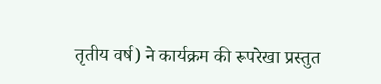तृतीय वर्ष) ने कार्यक्रम की रूपरेखा प्रस्तुत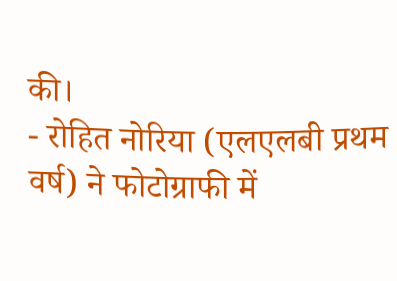की।
- रोहित नोरिया (एलएलबी प्रथम वर्ष) ने फोटोग्राफी में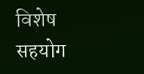विशेष सहयोग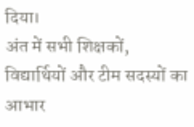दिया।
अंत में सभी शिक्षकों, विद्यार्थियों और टीम सदस्यों का आभार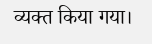व्यक्त किया गया।